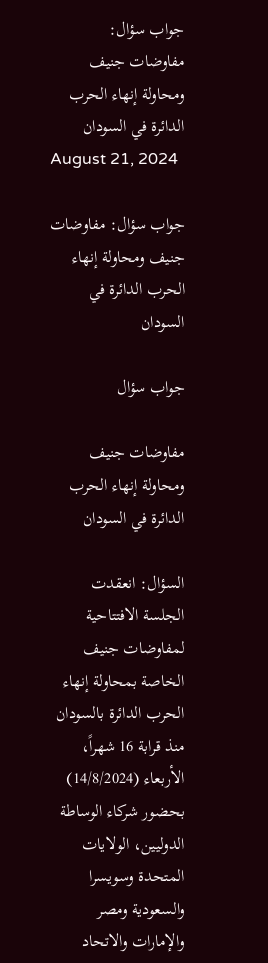جواب سؤال:  مفاوضات جنيف ومحاولة إنهاء الحرب الدائرة في السودان
August 21, 2024

جواب سؤال: مفاوضات جنيف ومحاولة إنهاء الحرب الدائرة في السودان

جواب سؤال

مفاوضات جنيف ومحاولة إنهاء الحرب الدائرة في السودان

السؤال: انعقدت الجلسة الافتتاحية لمفاوضات جنيف الخاصة بمحاولة إنهاء الحرب الدائرة بالسودان منذ قرابة 16 شهراً، الأربعاء (14/8/2024) بحضور شركاء الوساطة الدوليين، الولايات المتحدة وسويسرا والسعودية ومصر والإمارات والاتحاد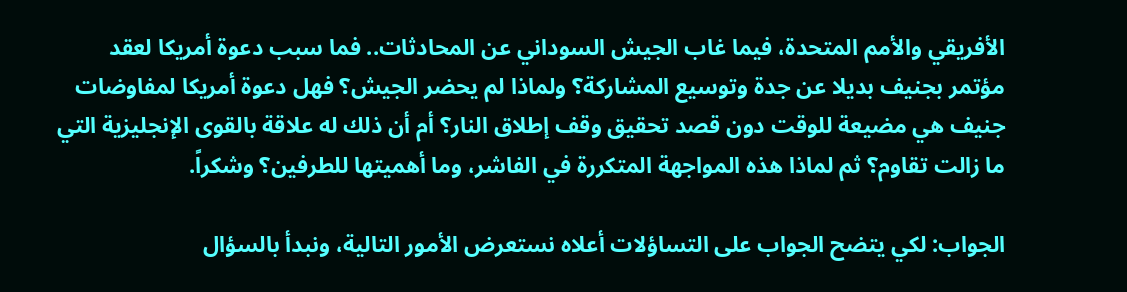الأفريقي والأمم المتحدة، فيما غاب الجيش السوداني عن المحادثات.. فما سبب دعوة أمريكا لعقد مؤتمر بجنيف بديلا عن جدة وتوسيع المشاركة؟ ولماذا لم يحضر الجيش؟ فهل دعوة أمريكا لمفاوضات جنيف هي مضيعة للوقت دون قصد تحقيق وقف إطلاق النار؟ أم أن ذلك له علاقة بالقوى الإنجليزية التي ما زالت تقاوم؟ ثم لماذا هذه المواجهة المتكررة في الفاشر، وما أهميتها للطرفين؟ وشكراً.

الجواب: لكي يتضح الجواب على التساؤلات أعلاه نستعرض الأمور التالية، ونبدأ بالسؤال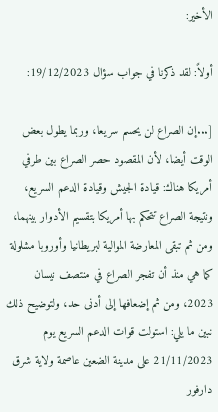الأخير:

أولاً: لقد ذكرنا في جواب سؤال 19/12/2023:

[...إن الصراع لن يحسم سريعا، وربما يطول بعض الوقت أيضا، لأن المقصود حصر الصراع بين طرفي أمريكا هناك: قيادة الجيش وقيادة الدعم السريع، ونتيجة الصراع تتحكم بها أمريكا بتقسيم الأدوار بينهما، ومن ثم تبقى المعارضة الموالية لبريطانيا وأوروبا مشلولة كما هي منذ أن تفجر الصراع في منتصف نيسان 2023، ومن ثم إضعافها إلى أدنى حد، ولتوضيح ذلك نبين ما يلي: استولت قوات الدعم السريع يوم 21/11/2023 على مدينة الضعين عاصمة ولاية شرق دارفور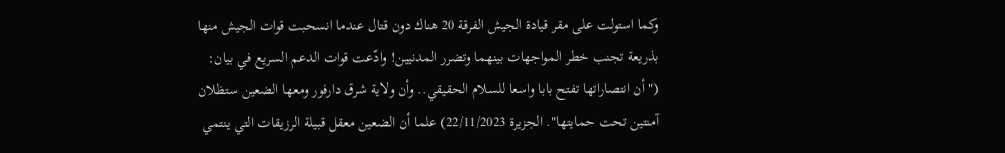وكما استولت على مقر قيادة الجيش الفرقة 20 هناك دون قتال عندما انسحبت قوات الجيش منها بذريعة تجنب خطر المواجهات بينهما وتضرر المدنيين! وادّعت قوات الدعم السريع في بيان: ("أن انتصاراتها تفتح بابا واسعا للسلام الحقيقي.. وأن ولاية شرق دارفور ومعها الضعين ستظلان آمنتين تحت حمايتها". الجزيرة 22/11/2023) علما أن الضعين معقل قبيلة الرزيقات التي ينتمي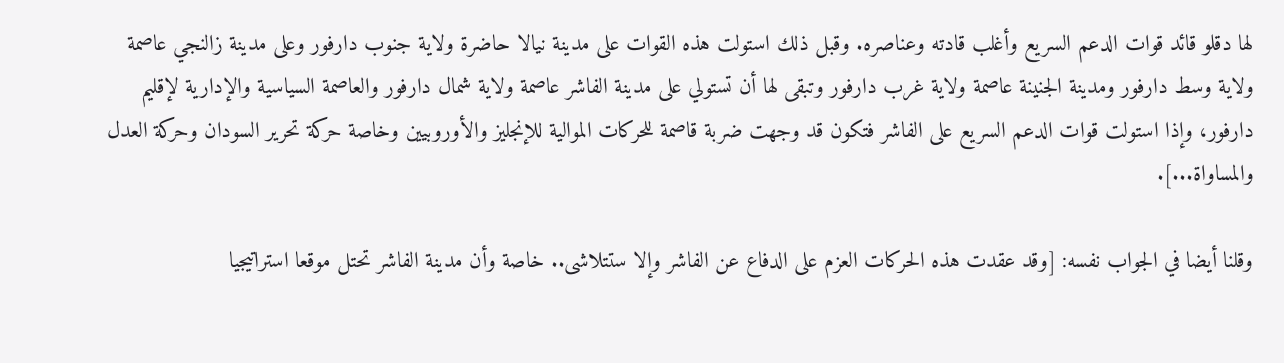لها دقلو قائد قوات الدعم السريع وأغلب قادته وعناصره. وقبل ذلك استولت هذه القوات على مدينة نيالا حاضرة ولاية جنوب دارفور وعلى مدينة زالنجي عاصمة ولاية وسط دارفور ومدينة الجنينة عاصمة ولاية غرب دارفور وتبقى لها أن تستولي على مدينة الفاشر عاصمة ولاية شمال دارفور والعاصمة السياسية والإدارية لإقليم دارفور، وإذا استولت قوات الدعم السريع على الفاشر فتكون قد وجهت ضربة قاصمة للحركات الموالية للإنجليز والأوروبيين وخاصة حركة تحرير السودان وحركة العدل والمساواة...].

وقلنا أيضا في الجواب نفسه: [وقد عقدت هذه الحركات العزم على الدفاع عن الفاشر وإلا ستتلاشى.. خاصة وأن مدينة الفاشر تحتل موقعا استراتيجيا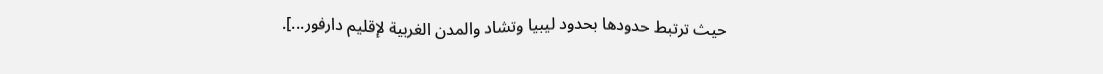حيث ترتبط حدودها بحدود ليبيا وتشاد والمدن الغربية لإقليم دارفور...].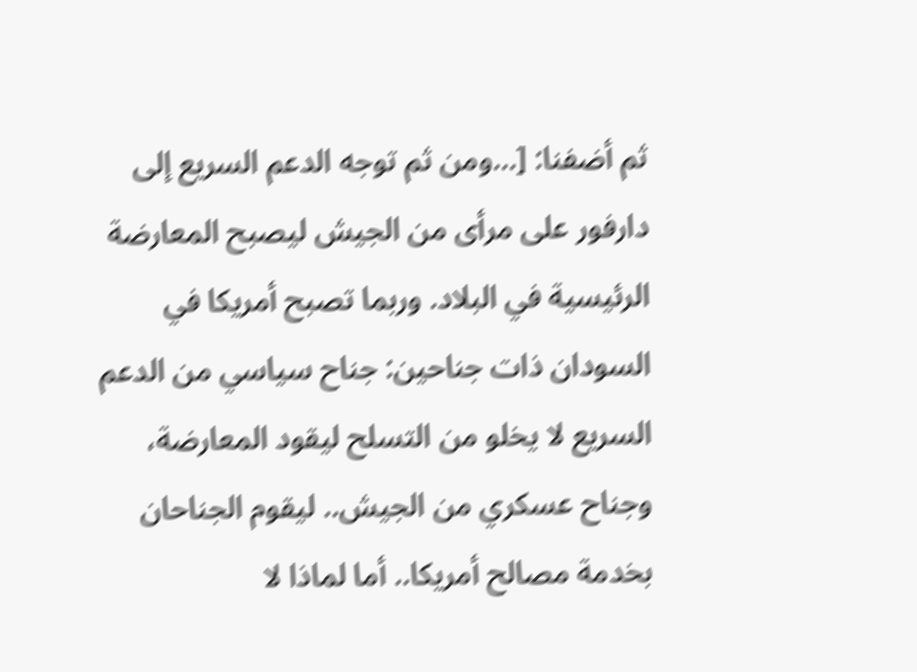ثم أضفنا: [...ومن ثم توجه الدعم السريع إلى دارفور على مرأى من الجيش ليصبح المعارضة الرئيسية في البلاد. وربما تصبح أمريكا في السودان ذات جناحين: جناح سياسي من الدعم السريع لا يخلو من التسلح ليقود المعارضة، وجناح عسكري من الجيش.. ليقوم الجناحان بخدمة مصالح أمريكا.. أما لماذا لا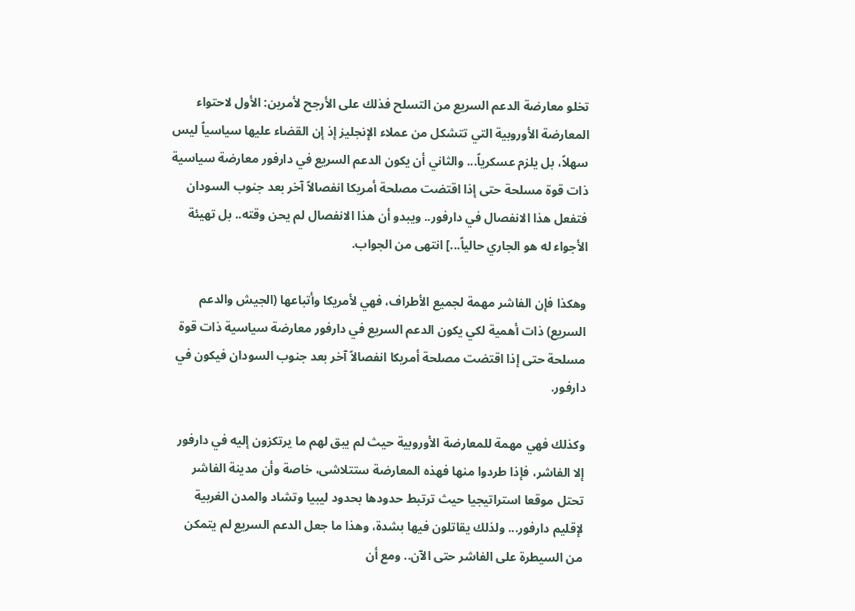تخلو معارضة الدعم السريع من التسلح فذلك على الأرجح لأمرين: الأول لاحتواء المعارضة الأوروبية التي تتشكل من عملاء الإنجليز إذ إن القضاء عليها سياسياً ليس سهلاً، بل يلزم عسكرياً... والثاني أن يكون الدعم السريع في دارفور معارضة سياسية ذات قوة مسلحة حتى إذا اقتضت مصلحة أمريكا انفصالاً آخر بعد جنوب السودان فتفعل هذا الانفصال في دارفور.. ويبدو أن هذا الانفصال لم يحن وقته.. بل تهيئة الأجواء له هو الجاري حالياً...] انتهى من الجواب.

وهكذا فإن الفاشر مهمة لجميع الأطراف، فهي لأمريكا وأتباعها (الجيش والدعم السريع) ذات أهمية لكي يكون الدعم السريع في دارفور معارضة سياسية ذات قوة مسلحة حتى إذا اقتضت مصلحة أمريكا انفصالاً آخر بعد جنوب السودان فيكون في دارفور.

وكذلك فهي مهمة للمعارضة الأوروبية حيث لم يبق لهم ما يرتكزون إليه في دارفور إلا الفاشر، فإذا طردوا منها فهذه المعارضة ستتلاشى، خاصة وأن مدينة الفاشر تحتل موقعا استراتيجيا حيث ترتبط حدودها بحدود ليبيا وتشاد والمدن الغربية لإقليم دارفور... ولذلك يقاتلون فيها بشدة، وهذا ما جعل الدعم السريع لم يتمكن من السيطرة على الفاشر حتى الآن.. ومع أن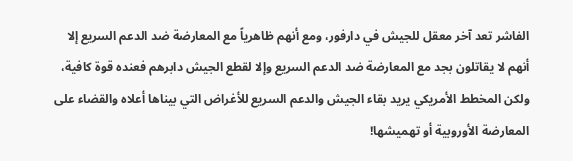الفاشر تعد آخر معقل للجيش في دارفور، ومع أنهم ظاهرياً مع المعارضة ضد الدعم السريع إلا أنهم لا يقاتلون بجد مع المعارضة ضد الدعم السريع وإلا لقطع الجيش دابرهم فعنده قوة كافية، ولكن المخطط الأمريكي يريد بقاء الجيش والدعم السريع للأغراض التي بيناها أعلاه والقضاء على المعارضة الأوروبية أو تهميشها!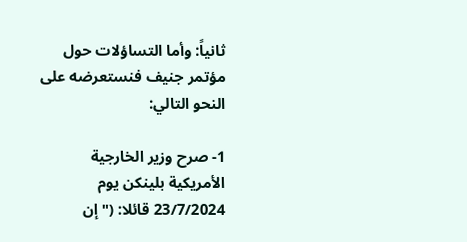ثانياً: وأما التساؤلات حول مؤتمر جنيف فنستعرضه على النحو التالي:

1- صرح وزير الخارجية الأمريكية بلينكن يوم 23/7/2024 قائلا: ("إن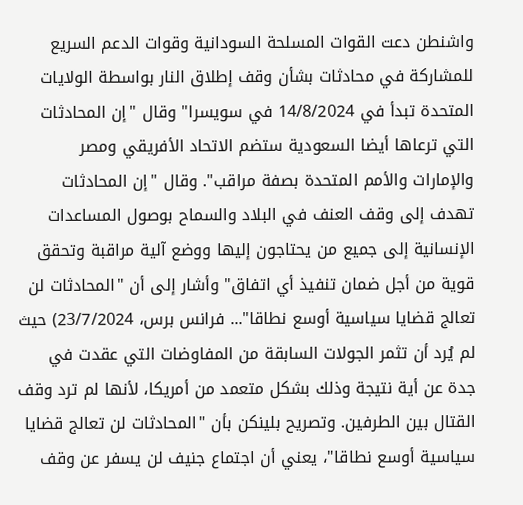واشنطن دعت القوات المسلحة السودانية وقوات الدعم السريع للمشاركة في محادثات بشأن وقف إطلاق النار بواسطة الولايات المتحدة تبدأ في 14/8/2024 في سويسرا" وقال "إن المحادثات التي ترعاها أيضا السعودية ستضم الاتحاد الأفريقي ومصر والإمارات والأمم المتحدة بصفة مراقب". وقال "إن المحادثات تهدف إلى وقف العنف في البلاد والسماح بوصول المساعدات الإنسانية إلى جميع من يحتاجون إليها ووضع آلية مراقبة وتحقق قوية من أجل ضمان تنفيذ أي اتفاق" وأشار إلى أن "المحادثات لن تعالج قضايا سياسية أوسع نطاقا"... فرانس برس، 23/7/2024) حيث لم يُرد أن تثمر الجولات السابقة من المفاوضات التي عقدت في جدة عن أية نتيجة وذلك بشكل متعمد من أمريكا، لأنها لم ترد وقف القتال بين الطرفين. وتصريح بلينكن بأن "المحادثات لن تعالج قضايا سياسية أوسع نطاقا"، يعني أن اجتماع جنيف لن يسفر عن وقف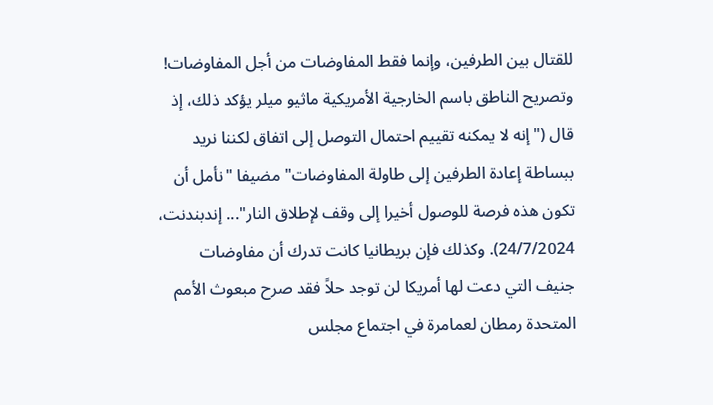للقتال بين الطرفين، وإنما فقط المفاوضات من أجل المفاوضات! وتصريح الناطق باسم الخارجية الأمريكية ماثيو ميلر يؤكد ذلك، إذ قال ("إنه لا يمكنه تقييم احتمال التوصل إلى اتفاق لكننا نريد ببساطة إعادة الطرفين إلى طاولة المفاوضات" مضيفا "نأمل أن تكون هذه فرصة للوصول أخيرا إلى وقف لإطلاق النار"... إندبندنت، 24/7/2024). وكذلك فإن بريطانيا كانت تدرك أن مفاوضات جنيف التي دعت لها أمريكا لن توجد حلاً فقد صرح مبعوث الأمم المتحدة رمطان لعمامرة في اجتماع مجلس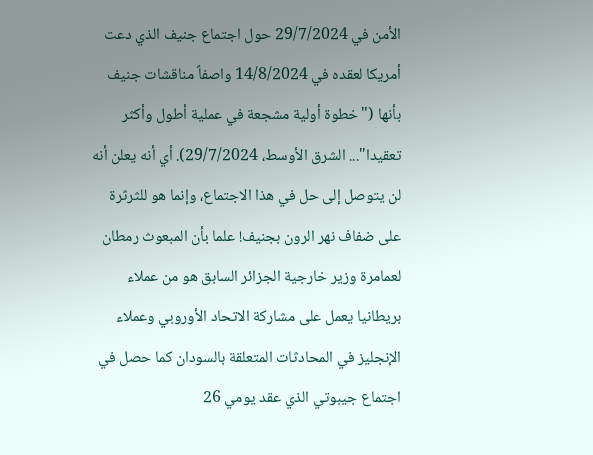الأمن في 29/7/2024 حول اجتماع جنيف الذي دعت أمريكا لعقده في 14/8/2024 واصفاً مناقشات جنيف بأنها ("خطوة أولية مشجعة في عملية أطول وأكثر تعقيدا"... الشرق الأوسط، 29/7/2024). أي أنه يعلن أنه لن يتوصل إلى حل في هذا الاجتماع، وإنما هو للثرثرة على ضفاف نهر الرون بجنيف! علما بأن المبعوث رمطان لعمامرة وزير خارجية الجزائر السابق هو من عملاء بريطانيا يعمل على مشاركة الاتحاد الأوروبي وعملاء الإنجليز في المحادثات المتعلقة بالسودان كما حصل في اجتماع جيبوتي الذي عقد يومي 26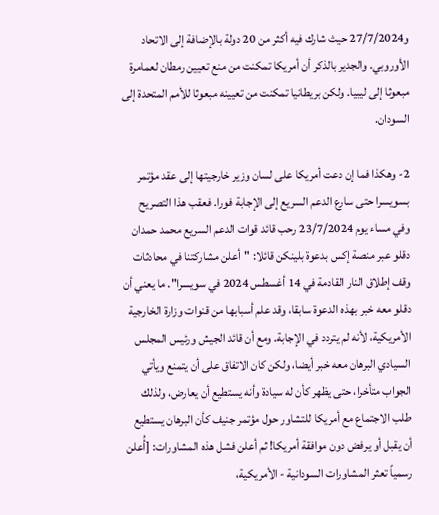و27/7/2024 حيث شارك فيه أكثر من 20 دولة بالإضافة إلى الاتحاد الأوروبي. والجدير بالذكر أن أمريكا تمكنت من منع تعيين رمطان لعمامرة مبعوثا إلى ليبيا. ولكن بريطانيا تمكنت من تعيينه مبعوثا للأمم المتحدة إلى السودان.

2- وهكذا فما إن دعت أمريكا على لسان وزير خارجيتها إلى عقد مؤتمر بسويسرا حتى سارع الدعم السريع إلى الإجابة فورا. فعقب هذا التصريح وفي مساء يوم 23/7/2024 رحب قائد قوات الدعم السريع محمد حمدان دقلو عبر منصة إكس بدعوة بلينكن قائلا: "أعلن مشاركتنا في محادثات وقف إطلاق النار القادمة في 14 أغسطس 2024 في سويسرا". ما يعني أن دقلو معه خبر بهذه الدعوة سابقا، وقد علم أسبابها من قنوات وزارة الخارجية الأمريكية، لأنه لم يتردد في الإجابة. ومع أن قائد الجيش ورئيس المجلس السيادي البرهان معه خبر أيضا، ولكن كان الاتفاق على أن يتمنع ويأتي الجواب متأخرا، حتى يظهر كأن له سيادة وأنه يستطيع أن يعارض، ولذلك طلب الاجتماع مع أمريكا للتشاور حول مؤتمر جنيف كأن البرهان يستطيع أن يقبل أو يرفض دون موافقة أمريكا! ثم أعلن فشل هذه المشاورات: [أُعلن رسمياً تعثر المشاورات السودانية - الأمريكية،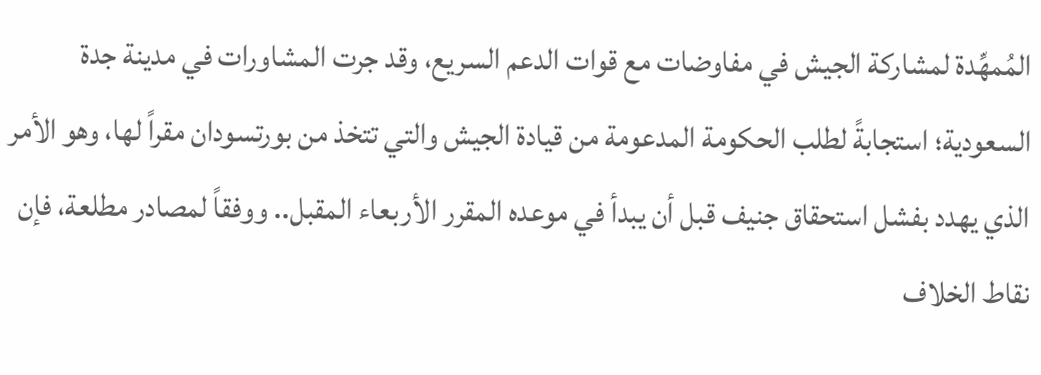المُمهِّدة لمشاركة الجيش في مفاوضات مع قوات الدعم السريع، وقد جرت المشاورات في مدينة جدة السعودية؛ استجابةً لطلب الحكومة المدعومة من قيادة الجيش والتي تتخذ من بورتسودان مقراً لها، وهو الأمر الذي يهدد بفشل استحقاق جنيف قبل أن يبدأ في موعده المقرر الأربعاء المقبل.. ووفقاً لمصادر مطلعة، فإن نقاط الخلاف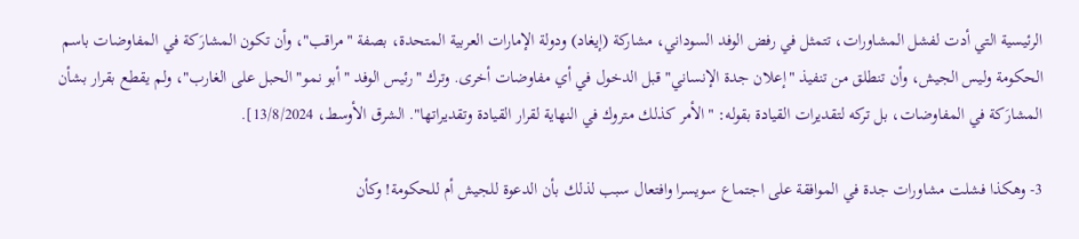الرئيسية التي أدت لفشل المشاورات، تتمثل في رفض الوفد السوداني، مشاركة (إيغاد) ودولة الإمارات العربية المتحدة، بصفة "مراقب"، وأن تكون المشارَكة في المفاوضات باسم الحكومة وليس الجيش، وأن تنطلق من تنفيذ "إعلان جدة الإنساني" قبل الدخول في أي مفاوضات أخرى. وترك "رئيس الوفد "أبو نمو" الحبل على الغارب"، ولم يقطع بقرار بشأن المشارَكة في المفاوضات، بل تركه لتقديرات القيادة بقوله: "الأمر كذلك متروك في النهاية لقرار القيادة وتقديراتها". الشرق الأوسط، 13/8/2024].

3- وهكذا فشلت مشاورات جدة في الموافقة على اجتماع سويسرا وافتعال سبب لذلك بأن الدعوة للجيش أم للحكومة! وكأن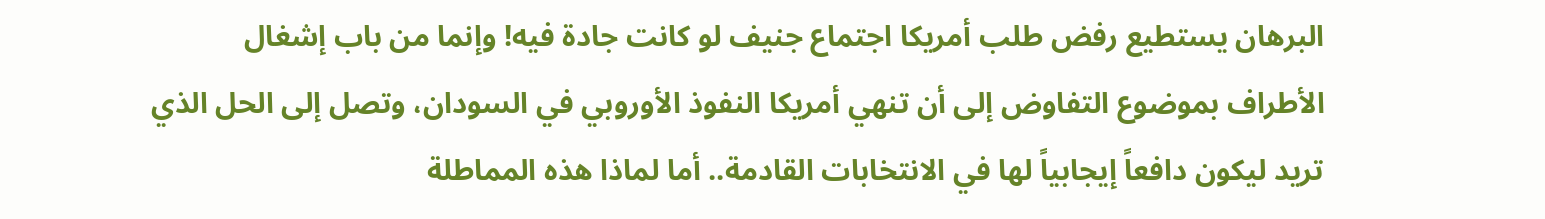البرهان يستطيع رفض طلب أمريكا اجتماع جنيف لو كانت جادة فيه! وإنما من باب إشغال الأطراف بموضوع التفاوض إلى أن تنهي أمريكا النفوذ الأوروبي في السودان، وتصل إلى الحل الذي تريد ليكون دافعاً إيجابياً لها في الانتخابات القادمة.. أما لماذا هذه المماطلة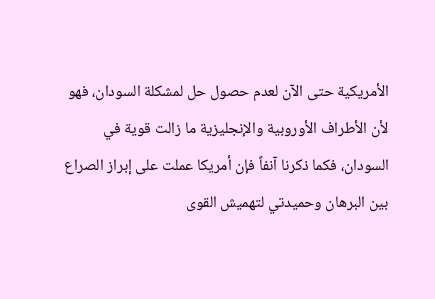الأمريكية حتى الآن لعدم حصول حل لمشكلة السودان، فهو لأن الأطراف الأوروبية والإنجليزية ما زالت قوية في السودان، فكما ذكرنا آنفاً فإن أمريكا عملت على إبراز الصراع بين البرهان وحميدتي لتهميش القوى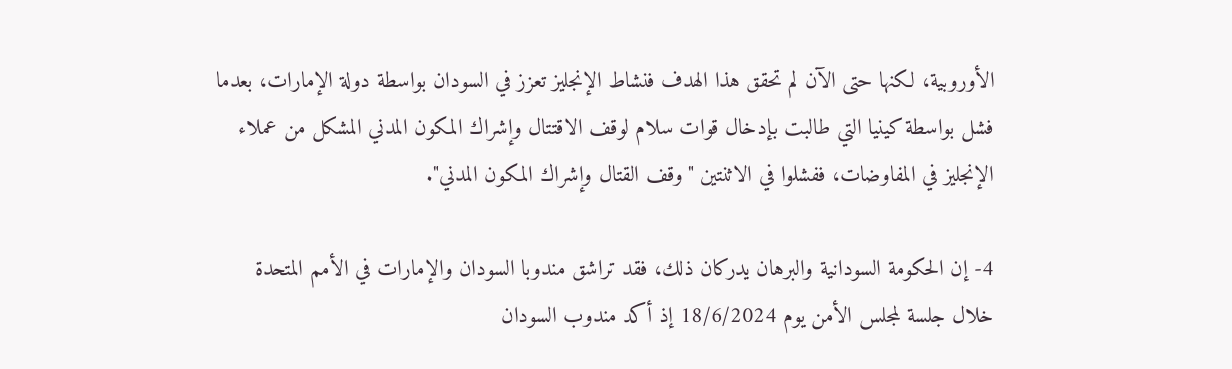الأوروبية، لكنها حتى الآن لم تحقق هذا الهدف فنشاط الإنجليز تعزز في السودان بواسطة دولة الإمارات، بعدما فشل بواسطة كينيا التي طالبت بإدخال قوات سلام لوقف الاقتتال وإشراك المكون المدني المشكل من عملاء الإنجليز في المفاوضات، ففشلوا في الاثنتين "وقف القتال وإشراك المكون المدني".

4- إن الحكومة السودانية والبرهان يدركان ذلك، فقد تراشق مندوبا السودان والإمارات في الأمم المتحدة خلال جلسة لمجلس الأمن يوم 18/6/2024 إذ أكد مندوب السودان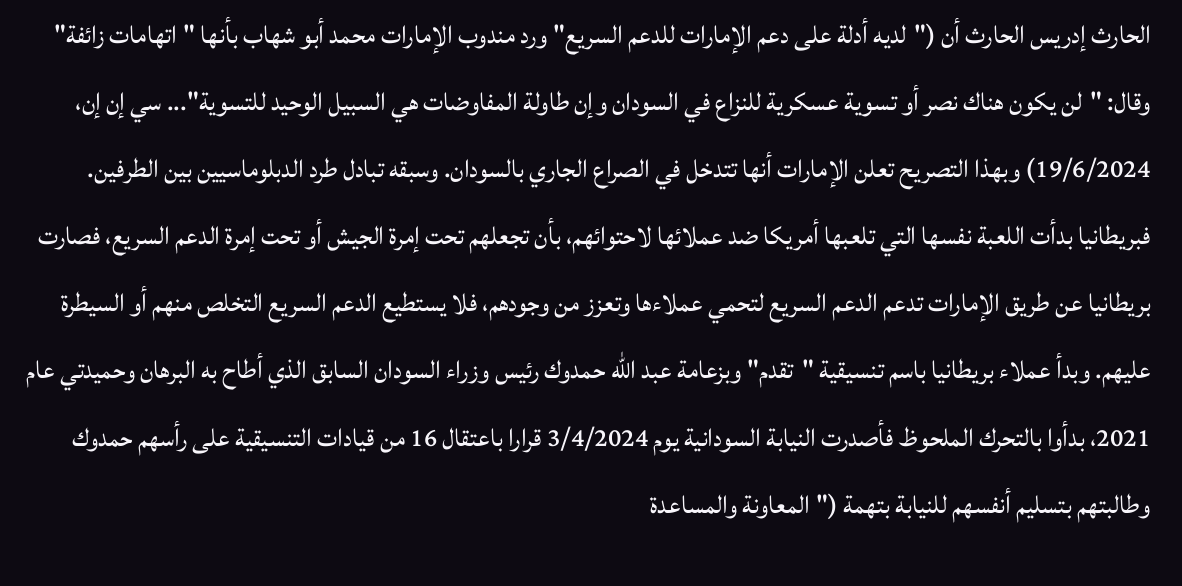الحارث إدريس الحارث أن ("لديه أدلة على دعم الإمارات للدعم السريع" ورد مندوب الإمارات محمد أبو شهاب بأنها "اتهامات زائفة" وقال: "لن يكون هناك نصر أو تسوية عسكرية للنزاع في السودان وإن طاولة المفاوضات هي السبيل الوحيد للتسوية"... سي إن إن، 19/6/2024) وبهذا التصريح تعلن الإمارات أنها تتدخل في الصراع الجاري بالسودان. وسبقه تبادل طرد الدبلوماسيين بين الطرفين. فبريطانيا بدأت اللعبة نفسها التي تلعبها أمريكا ضد عملائها لاحتوائهم، بأن تجعلهم تحت إمرة الجيش أو تحت إمرة الدعم السريع، فصارت بريطانيا عن طريق الإمارات تدعم الدعم السريع لتحمي عملاءها وتعزز من وجودهم، فلا يستطيع الدعم السريع التخلص منهم أو السيطرة عليهم. وبدأ عملاء بريطانيا باسم تنسيقية "تقدم" وبزعامة عبد الله حمدوك رئيس وزراء السودان السابق الذي أطاح به البرهان وحميدتي عام 2021، بدأوا بالتحرك الملحوظ فأصدرت النيابة السودانية يوم 3/4/2024 قرارا باعتقال 16 من قيادات التنسيقية على رأسهم حمدوك وطالبتهم بتسليم أنفسهم للنيابة بتهمة ("المعاونة والمساعدة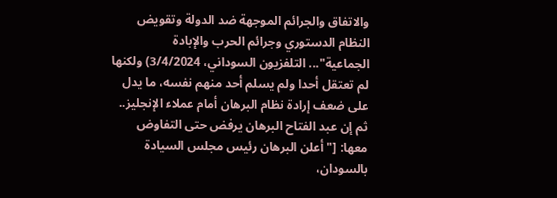والاتفاق والجرائم الموجهة ضد الدولة وتقويض النظام الدستوري وجرائم الحرب والإبادة الجماعية"... التلفزيون السوداني، 3/4/2024) ولكنها لم تعتقل أحدا ولم يسلم أحد منهم نفسه، ما يدل على ضعف إرادة نظام البرهان أمام عملاء الإنجليز.. ثم إن عبد الفتاح البرهان يرفض حتى التفاوض معها: ["أعلن البرهان رئيس مجلس السيادة بالسودان،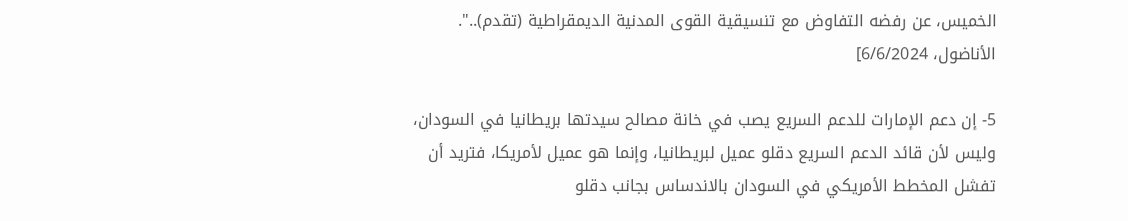الخميس، عن رفضه التفاوض مع تنسيقية القوى المدنية الديمقراطية (تقدم)..". الأناضول، 6/6/2024]

5- إن دعم الإمارات للدعم السريع يصب في خانة مصالح سيدتها بريطانيا في السودان، وليس لأن قائد الدعم السريع دقلو عميل لبريطانيا، وإنما هو عميل لأمريكا، فتريد أن تفشل المخطط الأمريكي في السودان بالاندساس بجانب دقلو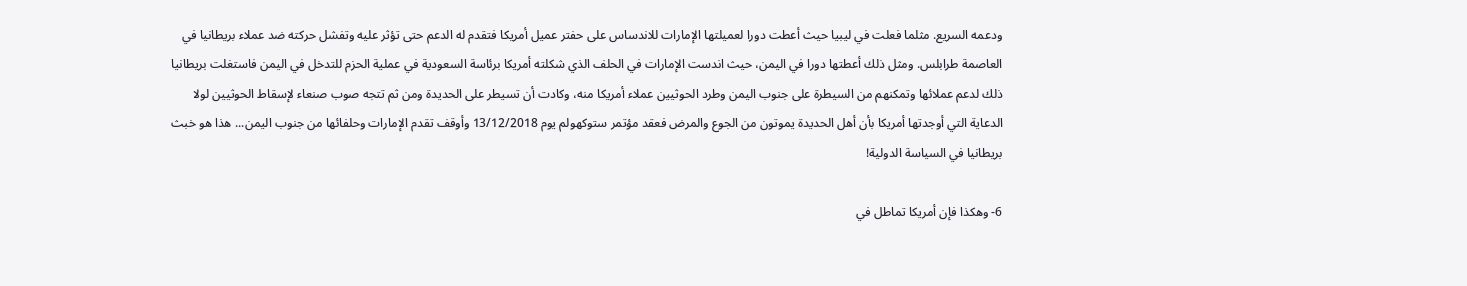ودعمه السريع. مثلما فعلت في ليبيا حيث أعطت دورا لعميلتها الإمارات للاندساس على حفتر عميل أمريكا فتقدم له الدعم حتى تؤثر عليه وتفشل حركته ضد عملاء بريطانيا في العاصمة طرابلس. ومثل ذلك أعطتها دورا في اليمن، حيث اندست الإمارات في الحلف الذي شكلته أمريكا برئاسة السعودية في عملية الحزم للتدخل في اليمن فاستغلت بريطانيا ذلك لدعم عملائها وتمكنهم من السيطرة على جنوب اليمن وطرد الحوثيين عملاء أمريكا منه، وكادت أن تسيطر على الحديدة ومن ثم تتجه صوب صنعاء لإسقاط الحوثيين لولا الدعاية التي أوجدتها أمريكا بأن أهل الحديدة يموتون من الجوع والمرض فعقد مؤتمر ستوكهولم يوم 13/12/2018 وأوقف تقدم الإمارات وحلفائها من جنوب اليمن... هذا هو خبث بريطانيا في السياسة الدولية!

6- وهكذا فإن أمريكا تماطل في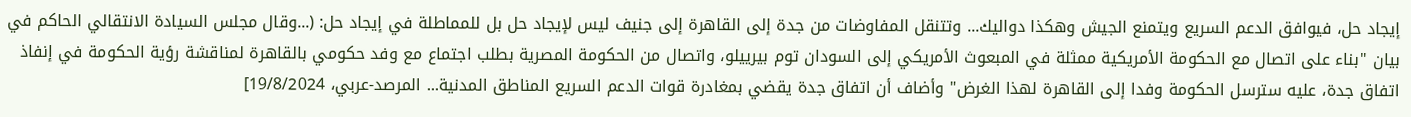إيجاد حل، فيوافق الدعم السريع ويتمنع الجيش وهكذا دواليك... وتتنقل المفاوضات من جدة إلى القاهرة إلى جنيف ليس لإيجاد حل بل للمماطلة في إيجاد حل: (...وقال مجلس السيادة الانتقالي الحاكم في بيان "بناء على اتصال مع الحكومة الأمريكية ممثلة في المبعوث الأمريكي إلى السودان توم بيرييلو، واتصال من الحكومة المصرية بطلب اجتماع مع وفد حكومي بالقاهرة لمناقشة رؤية الحكومة في إنفاذ اتفاق جدة، عليه سترسل الحكومة وفدا إلى القاهرة لهذا الغرض" وأضاف أن اتفاق جدة يقضي بمغادرة قوات الدعم السريع المناطق المدنية... المرصد-عربي، 19/8/2024]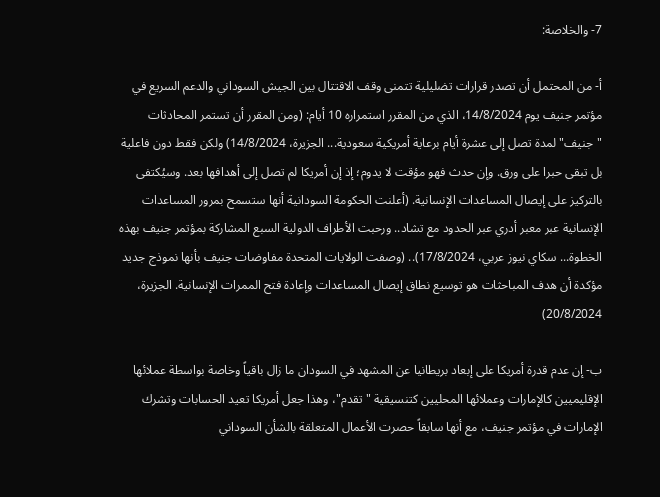7- والخلاصة:

أ- من المحتمل أن تصدر قرارات تضليلية تتمنى وقف الاقتتال بين الجيش السوداني والدعم السريع في مؤتمر جنيف يوم 14/8/2024، الذي من المقرر استمراره 10 أيام: (ومن المقرر أن تستمر المحادثات "جنيف" لمدة تصل إلى عشرة أيام برعاية أمريكية سعودية... الجزيرة، 14/8/2024) ولكن فقط دون فاعلية بل تبقى حبرا على ورق. وإن حدث فهو مؤقت لا يدوم؛ إذ إن أمريكا لم تصل إلى أهدافها بعد. وسيُكتفى بالتركيز على إيصال المساعدات الإنسانية. (أعلنت الحكومة السودانية أنها ستسمح بمرور المساعدات الإنسانية عبر معبر أدري عبر الحدود مع تشاد.. ورحبت الأطراف الدولية السبع المشاركة بمؤتمر جنيف بهذه الخطوة... سكاي نيوز عربي، 17/8/2024).. (وصفت الولايات المتحدة مفاوضات جنيف بأنها نموذج جديد مؤكدة أن هدف المباحثات هو توسيع نطاق إيصال المساعدات وإعادة فتح الممرات الإنسانية. الجزيرة، 20/8/2024)

ب- إن عدم قدرة أمريكا على إبعاد بريطانيا عن المشهد في السودان ما زال باقياً وخاصة بواسطة عملائها الإقليميين كالإمارات وعملائها المحليين كتنسيقية "تقدم"، وهذا جعل أمريكا تعيد الحسابات وتشرك الإمارات في مؤتمر جنيف، مع أنها سابقاً حصرت الأعمال المتعلقة بالشأن السوداني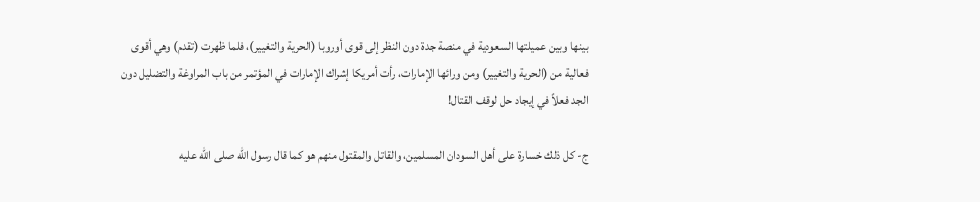بينها وبين عميلتها السعودية في منصة جدة دون النظر إلى قوى أوروبا (الحرية والتغيير)، فلما ظهرت (تقدم) وهي أقوى فعالية من (الحرية والتغيير) ومن ورائها الإمارات، رأت أمريكا إشراك الإمارات في المؤتمر من باب المراوغة والتضليل دون الجد فعلاً في إيجاد حل لوقف القتال!

ج- كل ذلك خسارة على أهل السودان المسلمين، والقاتل والمقتول منهم هو كما قال رسول الله صلى الله عليه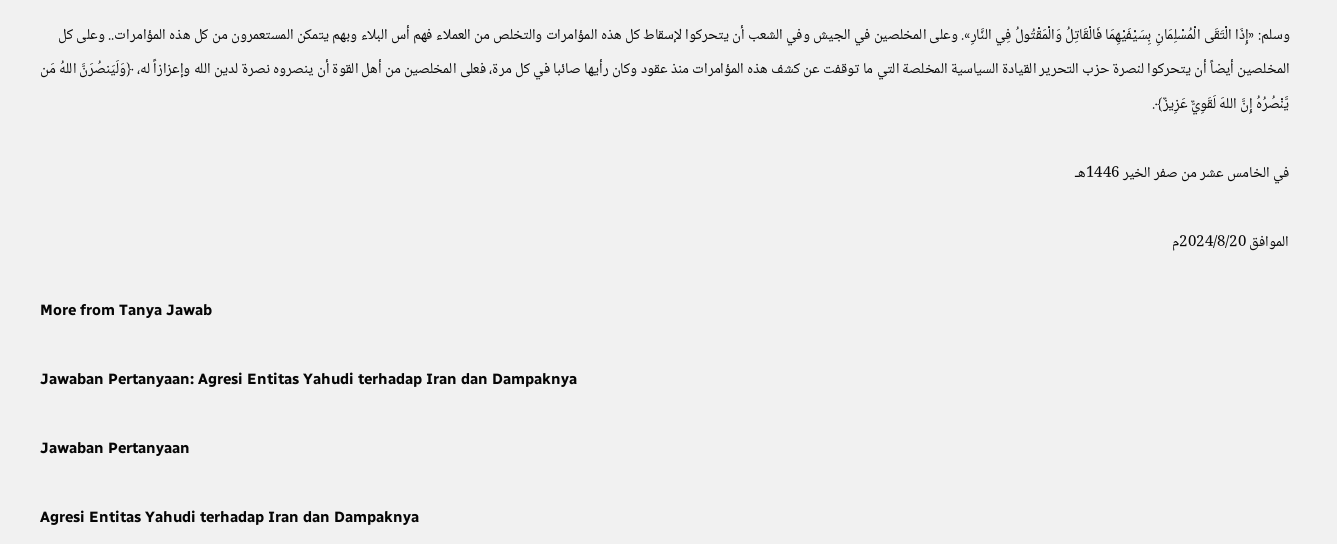وسلم: «إِذَا الْتَقَى الْمُسْلِمَانِ بِسَيْفَيْهِمَا فَالْقَاتِلُ وَالْمَقْتُولُ فِي النَّارِ». وعلى المخلصين في الجيش وفي الشعب أن يتحركوا لإسقاط كل هذه المؤامرات والتخلص من العملاء فهم أس البلاء وبهم يتمكن المستعمرون من كل هذه المؤامرات.. وعلى كل المخلصين أيضاً أن يتحركوا لنصرة حزب التحرير القيادة السياسية المخلصة التي ما توقفت عن كشف هذه المؤامرات منذ عقود وكان رأيها صائبا في كل مرة، فعلى المخلصين من أهل القوة أن ينصروه نصرة لدين الله وإعزازاً له، ﴿وَلَيَنصُرَنَّ اللهُ مَن يَّنْصُرُهُ إِنَّ اللهَ لَقَوِيٌّ عَزِيزٌ﴾.

في الخامس عشر من صفر الخير 1446هـ

الموافق 2024/8/20م

More from Tanya Jawab

Jawaban Pertanyaan: Agresi Entitas Yahudi terhadap Iran dan Dampaknya

Jawaban Pertanyaan

Agresi Entitas Yahudi terhadap Iran dan Dampaknya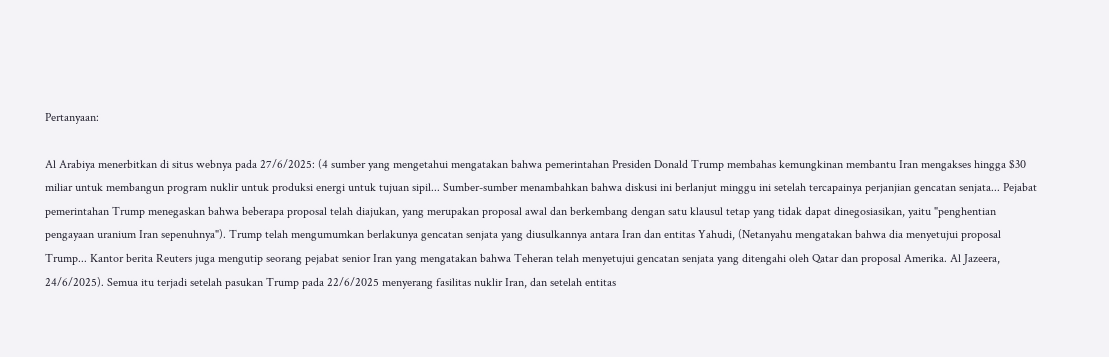Pertanyaan:

Al Arabiya menerbitkan di situs webnya pada 27/6/2025: (4 sumber yang mengetahui mengatakan bahwa pemerintahan Presiden Donald Trump membahas kemungkinan membantu Iran mengakses hingga $30 miliar untuk membangun program nuklir untuk produksi energi untuk tujuan sipil... Sumber-sumber menambahkan bahwa diskusi ini berlanjut minggu ini setelah tercapainya perjanjian gencatan senjata... Pejabat pemerintahan Trump menegaskan bahwa beberapa proposal telah diajukan, yang merupakan proposal awal dan berkembang dengan satu klausul tetap yang tidak dapat dinegosiasikan, yaitu "penghentian pengayaan uranium Iran sepenuhnya"). Trump telah mengumumkan berlakunya gencatan senjata yang diusulkannya antara Iran dan entitas Yahudi, (Netanyahu mengatakan bahwa dia menyetujui proposal Trump... Kantor berita Reuters juga mengutip seorang pejabat senior Iran yang mengatakan bahwa Teheran telah menyetujui gencatan senjata yang ditengahi oleh Qatar dan proposal Amerika. Al Jazeera, 24/6/2025). Semua itu terjadi setelah pasukan Trump pada 22/6/2025 menyerang fasilitas nuklir Iran, dan setelah entitas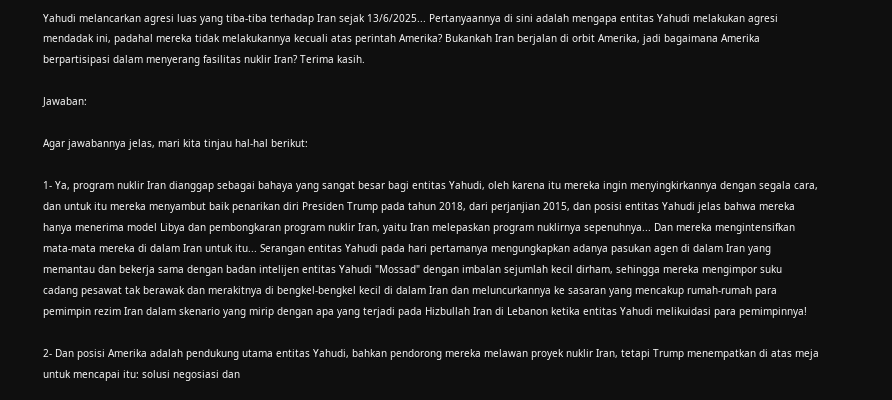Yahudi melancarkan agresi luas yang tiba-tiba terhadap Iran sejak 13/6/2025... Pertanyaannya di sini adalah mengapa entitas Yahudi melakukan agresi mendadak ini, padahal mereka tidak melakukannya kecuali atas perintah Amerika? Bukankah Iran berjalan di orbit Amerika, jadi bagaimana Amerika berpartisipasi dalam menyerang fasilitas nuklir Iran? Terima kasih.

Jawaban:

Agar jawabannya jelas, mari kita tinjau hal-hal berikut:

1- Ya, program nuklir Iran dianggap sebagai bahaya yang sangat besar bagi entitas Yahudi, oleh karena itu mereka ingin menyingkirkannya dengan segala cara, dan untuk itu mereka menyambut baik penarikan diri Presiden Trump pada tahun 2018, dari perjanjian 2015, dan posisi entitas Yahudi jelas bahwa mereka hanya menerima model Libya dan pembongkaran program nuklir Iran, yaitu Iran melepaskan program nuklirnya sepenuhnya... Dan mereka mengintensifkan mata-mata mereka di dalam Iran untuk itu... Serangan entitas Yahudi pada hari pertamanya mengungkapkan adanya pasukan agen di dalam Iran yang memantau dan bekerja sama dengan badan intelijen entitas Yahudi "Mossad" dengan imbalan sejumlah kecil dirham, sehingga mereka mengimpor suku cadang pesawat tak berawak dan merakitnya di bengkel-bengkel kecil di dalam Iran dan meluncurkannya ke sasaran yang mencakup rumah-rumah para pemimpin rezim Iran dalam skenario yang mirip dengan apa yang terjadi pada Hizbullah Iran di Lebanon ketika entitas Yahudi melikuidasi para pemimpinnya!

2- Dan posisi Amerika adalah pendukung utama entitas Yahudi, bahkan pendorong mereka melawan proyek nuklir Iran, tetapi Trump menempatkan di atas meja untuk mencapai itu: solusi negosiasi dan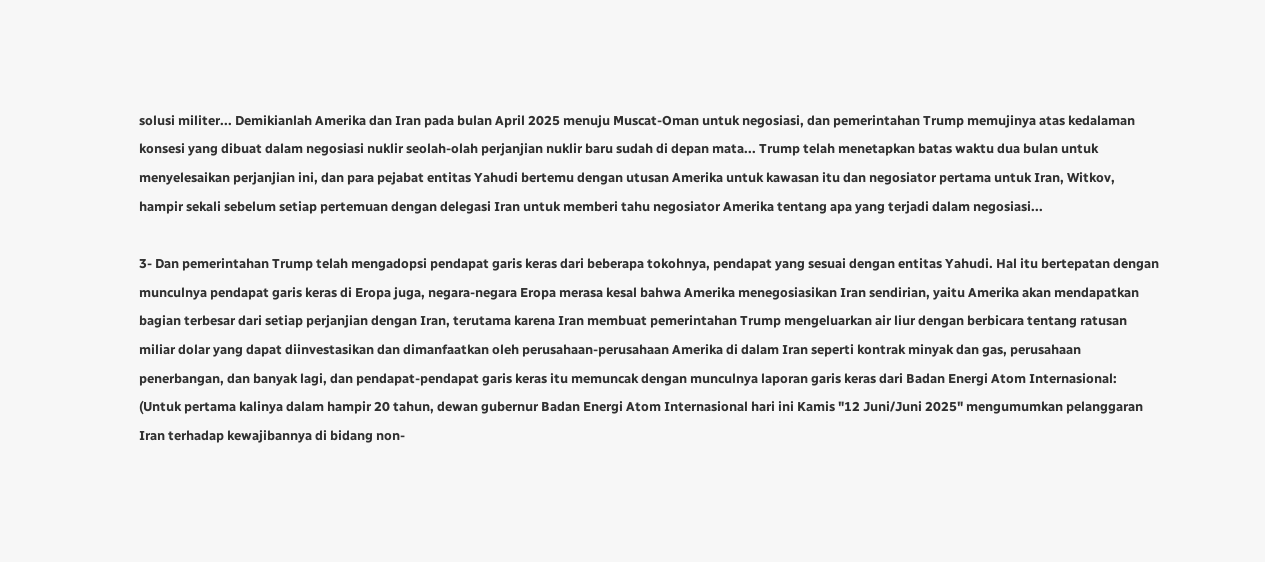solusi militer... Demikianlah Amerika dan Iran pada bulan April 2025 menuju Muscat-Oman untuk negosiasi, dan pemerintahan Trump memujinya atas kedalaman konsesi yang dibuat dalam negosiasi nuklir seolah-olah perjanjian nuklir baru sudah di depan mata... Trump telah menetapkan batas waktu dua bulan untuk menyelesaikan perjanjian ini, dan para pejabat entitas Yahudi bertemu dengan utusan Amerika untuk kawasan itu dan negosiator pertama untuk Iran, Witkov, hampir sekali sebelum setiap pertemuan dengan delegasi Iran untuk memberi tahu negosiator Amerika tentang apa yang terjadi dalam negosiasi...

3- Dan pemerintahan Trump telah mengadopsi pendapat garis keras dari beberapa tokohnya, pendapat yang sesuai dengan entitas Yahudi. Hal itu bertepatan dengan munculnya pendapat garis keras di Eropa juga, negara-negara Eropa merasa kesal bahwa Amerika menegosiasikan Iran sendirian, yaitu Amerika akan mendapatkan bagian terbesar dari setiap perjanjian dengan Iran, terutama karena Iran membuat pemerintahan Trump mengeluarkan air liur dengan berbicara tentang ratusan miliar dolar yang dapat diinvestasikan dan dimanfaatkan oleh perusahaan-perusahaan Amerika di dalam Iran seperti kontrak minyak dan gas, perusahaan penerbangan, dan banyak lagi, dan pendapat-pendapat garis keras itu memuncak dengan munculnya laporan garis keras dari Badan Energi Atom Internasional: (Untuk pertama kalinya dalam hampir 20 tahun, dewan gubernur Badan Energi Atom Internasional hari ini Kamis "12 Juni/Juni 2025" mengumumkan pelanggaran Iran terhadap kewajibannya di bidang non-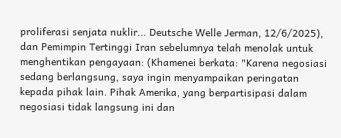proliferasi senjata nuklir... Deutsche Welle Jerman, 12/6/2025), dan Pemimpin Tertinggi Iran sebelumnya telah menolak untuk menghentikan pengayaan: (Khamenei berkata: "Karena negosiasi sedang berlangsung, saya ingin menyampaikan peringatan kepada pihak lain. Pihak Amerika, yang berpartisipasi dalam negosiasi tidak langsung ini dan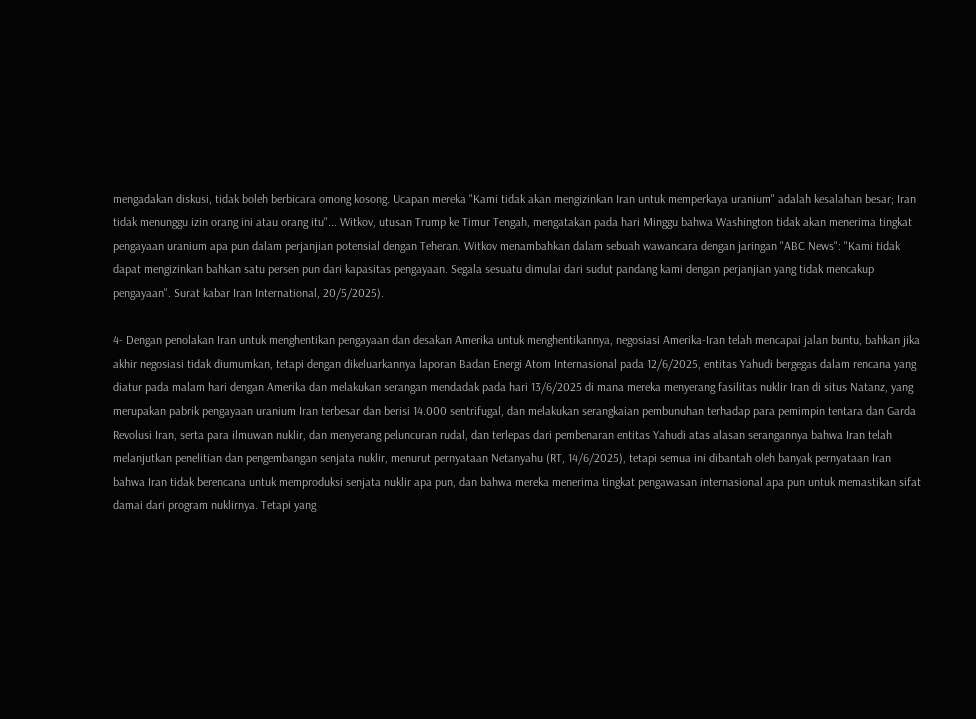mengadakan diskusi, tidak boleh berbicara omong kosong. Ucapan mereka "Kami tidak akan mengizinkan Iran untuk memperkaya uranium" adalah kesalahan besar; Iran tidak menunggu izin orang ini atau orang itu"... Witkov, utusan Trump ke Timur Tengah, mengatakan pada hari Minggu bahwa Washington tidak akan menerima tingkat pengayaan uranium apa pun dalam perjanjian potensial dengan Teheran. Witkov menambahkan dalam sebuah wawancara dengan jaringan "ABC News": "Kami tidak dapat mengizinkan bahkan satu persen pun dari kapasitas pengayaan. Segala sesuatu dimulai dari sudut pandang kami dengan perjanjian yang tidak mencakup pengayaan". Surat kabar Iran International, 20/5/2025).

4- Dengan penolakan Iran untuk menghentikan pengayaan dan desakan Amerika untuk menghentikannya, negosiasi Amerika-Iran telah mencapai jalan buntu, bahkan jika akhir negosiasi tidak diumumkan, tetapi dengan dikeluarkannya laporan Badan Energi Atom Internasional pada 12/6/2025, entitas Yahudi bergegas dalam rencana yang diatur pada malam hari dengan Amerika dan melakukan serangan mendadak pada hari 13/6/2025 di mana mereka menyerang fasilitas nuklir Iran di situs Natanz, yang merupakan pabrik pengayaan uranium Iran terbesar dan berisi 14.000 sentrifugal, dan melakukan serangkaian pembunuhan terhadap para pemimpin tentara dan Garda Revolusi Iran, serta para ilmuwan nuklir, dan menyerang peluncuran rudal, dan terlepas dari pembenaran entitas Yahudi atas alasan serangannya bahwa Iran telah melanjutkan penelitian dan pengembangan senjata nuklir, menurut pernyataan Netanyahu (RT, 14/6/2025), tetapi semua ini dibantah oleh banyak pernyataan Iran bahwa Iran tidak berencana untuk memproduksi senjata nuklir apa pun, dan bahwa mereka menerima tingkat pengawasan internasional apa pun untuk memastikan sifat damai dari program nuklirnya. Tetapi yang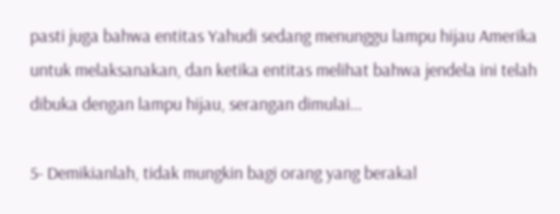pasti juga bahwa entitas Yahudi sedang menunggu lampu hijau Amerika untuk melaksanakan, dan ketika entitas melihat bahwa jendela ini telah dibuka dengan lampu hijau, serangan dimulai...

5- Demikianlah, tidak mungkin bagi orang yang berakal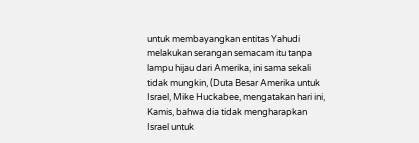untuk membayangkan entitas Yahudi melakukan serangan semacam itu tanpa lampu hijau dari Amerika, ini sama sekali tidak mungkin, (Duta Besar Amerika untuk Israel, Mike Huckabee, mengatakan hari ini, Kamis, bahwa dia tidak mengharapkan Israel untuk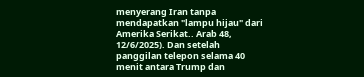menyerang Iran tanpa mendapatkan "lampu hijau" dari Amerika Serikat.. Arab 48, 12/6/2025). Dan setelah panggilan telepon selama 40 menit antara Trump dan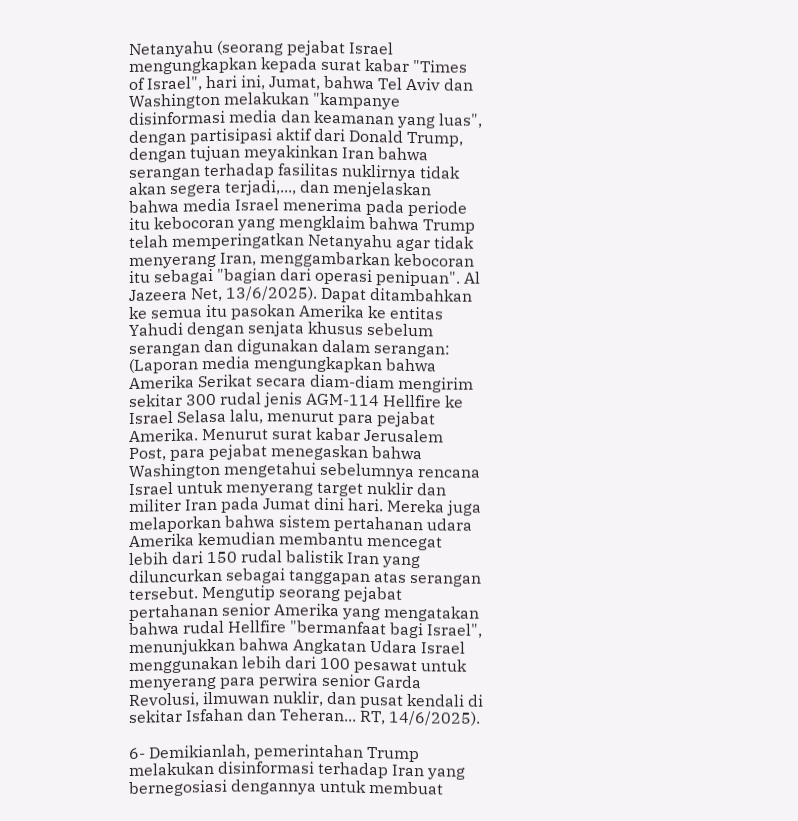Netanyahu (seorang pejabat Israel mengungkapkan kepada surat kabar "Times of Israel", hari ini, Jumat, bahwa Tel Aviv dan Washington melakukan "kampanye disinformasi media dan keamanan yang luas", dengan partisipasi aktif dari Donald Trump, dengan tujuan meyakinkan Iran bahwa serangan terhadap fasilitas nuklirnya tidak akan segera terjadi,..., dan menjelaskan bahwa media Israel menerima pada periode itu kebocoran yang mengklaim bahwa Trump telah memperingatkan Netanyahu agar tidak menyerang Iran, menggambarkan kebocoran itu sebagai "bagian dari operasi penipuan". Al Jazeera Net, 13/6/2025). Dapat ditambahkan ke semua itu pasokan Amerika ke entitas Yahudi dengan senjata khusus sebelum serangan dan digunakan dalam serangan: (Laporan media mengungkapkan bahwa Amerika Serikat secara diam-diam mengirim sekitar 300 rudal jenis AGM-114 Hellfire ke Israel Selasa lalu, menurut para pejabat Amerika. Menurut surat kabar Jerusalem Post, para pejabat menegaskan bahwa Washington mengetahui sebelumnya rencana Israel untuk menyerang target nuklir dan militer Iran pada Jumat dini hari. Mereka juga melaporkan bahwa sistem pertahanan udara Amerika kemudian membantu mencegat lebih dari 150 rudal balistik Iran yang diluncurkan sebagai tanggapan atas serangan tersebut. Mengutip seorang pejabat pertahanan senior Amerika yang mengatakan bahwa rudal Hellfire "bermanfaat bagi Israel", menunjukkan bahwa Angkatan Udara Israel menggunakan lebih dari 100 pesawat untuk menyerang para perwira senior Garda Revolusi, ilmuwan nuklir, dan pusat kendali di sekitar Isfahan dan Teheran... RT, 14/6/2025).

6- Demikianlah, pemerintahan Trump melakukan disinformasi terhadap Iran yang bernegosiasi dengannya untuk membuat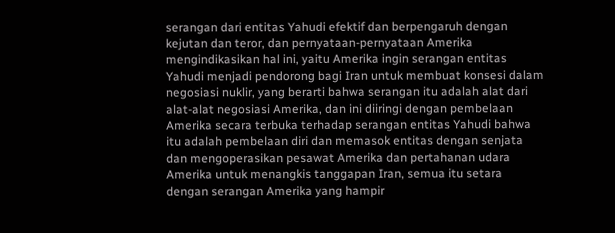serangan dari entitas Yahudi efektif dan berpengaruh dengan kejutan dan teror, dan pernyataan-pernyataan Amerika mengindikasikan hal ini, yaitu Amerika ingin serangan entitas Yahudi menjadi pendorong bagi Iran untuk membuat konsesi dalam negosiasi nuklir, yang berarti bahwa serangan itu adalah alat dari alat-alat negosiasi Amerika, dan ini diiringi dengan pembelaan Amerika secara terbuka terhadap serangan entitas Yahudi bahwa itu adalah pembelaan diri dan memasok entitas dengan senjata dan mengoperasikan pesawat Amerika dan pertahanan udara Amerika untuk menangkis tanggapan Iran, semua itu setara dengan serangan Amerika yang hampir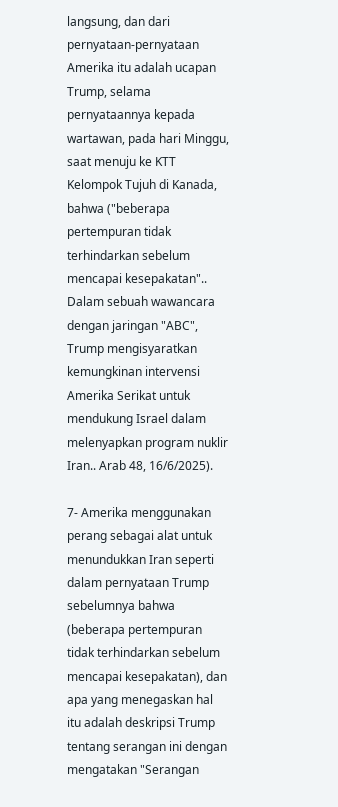langsung, dan dari pernyataan-pernyataan Amerika itu adalah ucapan Trump, selama pernyataannya kepada wartawan, pada hari Minggu, saat menuju ke KTT Kelompok Tujuh di Kanada, bahwa ("beberapa pertempuran tidak terhindarkan sebelum mencapai kesepakatan".. Dalam sebuah wawancara dengan jaringan "ABC", Trump mengisyaratkan kemungkinan intervensi Amerika Serikat untuk mendukung Israel dalam melenyapkan program nuklir Iran.. Arab 48, 16/6/2025).

7- Amerika menggunakan perang sebagai alat untuk menundukkan Iran seperti dalam pernyataan Trump sebelumnya bahwa (beberapa pertempuran tidak terhindarkan sebelum mencapai kesepakatan), dan apa yang menegaskan hal itu adalah deskripsi Trump tentang serangan ini dengan mengatakan "Serangan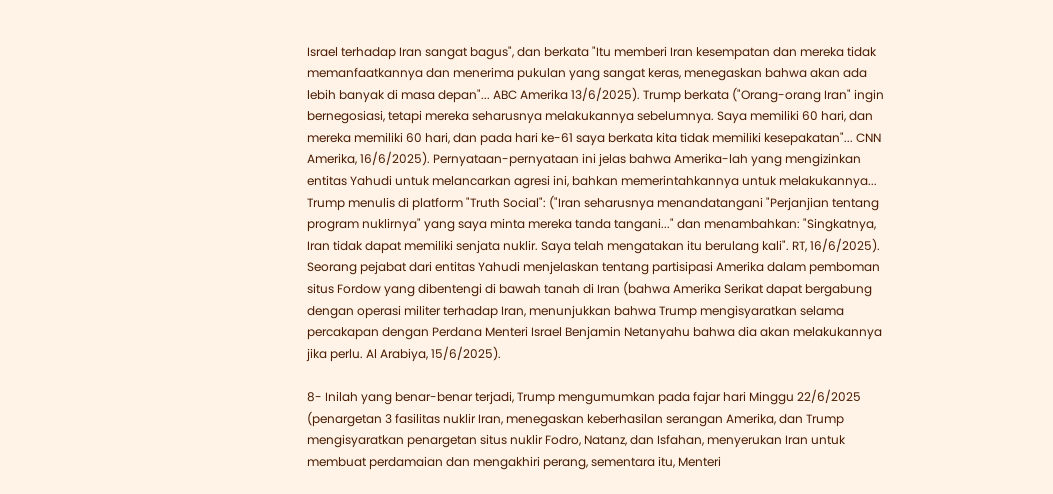Israel terhadap Iran sangat bagus", dan berkata "Itu memberi Iran kesempatan dan mereka tidak memanfaatkannya dan menerima pukulan yang sangat keras, menegaskan bahwa akan ada lebih banyak di masa depan"... ABC Amerika 13/6/2025). Trump berkata ("Orang-orang Iran" ingin bernegosiasi, tetapi mereka seharusnya melakukannya sebelumnya. Saya memiliki 60 hari, dan mereka memiliki 60 hari, dan pada hari ke-61 saya berkata kita tidak memiliki kesepakatan"... CNN Amerika, 16/6/2025). Pernyataan-pernyataan ini jelas bahwa Amerika-lah yang mengizinkan entitas Yahudi untuk melancarkan agresi ini, bahkan memerintahkannya untuk melakukannya... Trump menulis di platform "Truth Social": ("Iran seharusnya menandatangani "Perjanjian tentang program nuklirnya" yang saya minta mereka tanda tangani..." dan menambahkan: "Singkatnya, Iran tidak dapat memiliki senjata nuklir. Saya telah mengatakan itu berulang kali". RT, 16/6/2025). Seorang pejabat dari entitas Yahudi menjelaskan tentang partisipasi Amerika dalam pemboman situs Fordow yang dibentengi di bawah tanah di Iran (bahwa Amerika Serikat dapat bergabung dengan operasi militer terhadap Iran, menunjukkan bahwa Trump mengisyaratkan selama percakapan dengan Perdana Menteri Israel Benjamin Netanyahu bahwa dia akan melakukannya jika perlu. Al Arabiya, 15/6/2025).

8- Inilah yang benar-benar terjadi, Trump mengumumkan pada fajar hari Minggu 22/6/2025 (penargetan 3 fasilitas nuklir Iran, menegaskan keberhasilan serangan Amerika, dan Trump mengisyaratkan penargetan situs nuklir Fodro, Natanz, dan Isfahan, menyerukan Iran untuk membuat perdamaian dan mengakhiri perang, sementara itu, Menteri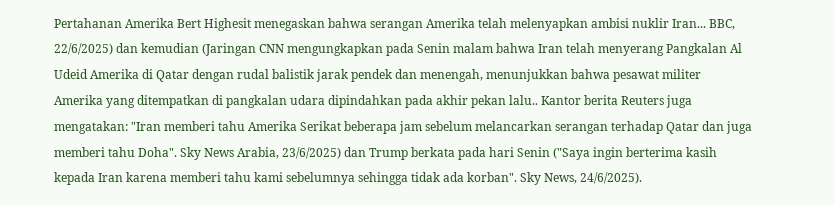Pertahanan Amerika Bert Highesit menegaskan bahwa serangan Amerika telah melenyapkan ambisi nuklir Iran... BBC, 22/6/2025) dan kemudian (Jaringan CNN mengungkapkan pada Senin malam bahwa Iran telah menyerang Pangkalan Al Udeid Amerika di Qatar dengan rudal balistik jarak pendek dan menengah, menunjukkan bahwa pesawat militer Amerika yang ditempatkan di pangkalan udara dipindahkan pada akhir pekan lalu.. Kantor berita Reuters juga mengatakan: "Iran memberi tahu Amerika Serikat beberapa jam sebelum melancarkan serangan terhadap Qatar dan juga memberi tahu Doha". Sky News Arabia, 23/6/2025) dan Trump berkata pada hari Senin ("Saya ingin berterima kasih kepada Iran karena memberi tahu kami sebelumnya sehingga tidak ada korban". Sky News, 24/6/2025).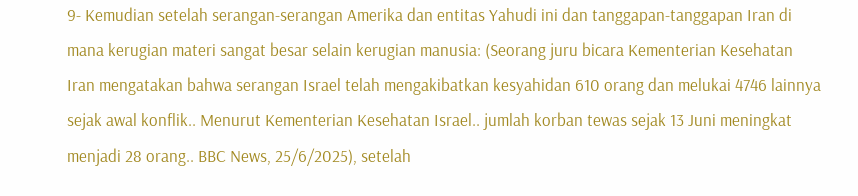9- Kemudian setelah serangan-serangan Amerika dan entitas Yahudi ini dan tanggapan-tanggapan Iran di mana kerugian materi sangat besar selain kerugian manusia: (Seorang juru bicara Kementerian Kesehatan Iran mengatakan bahwa serangan Israel telah mengakibatkan kesyahidan 610 orang dan melukai 4746 lainnya sejak awal konflik.. Menurut Kementerian Kesehatan Israel.. jumlah korban tewas sejak 13 Juni meningkat menjadi 28 orang.. BBC News, 25/6/2025), setelah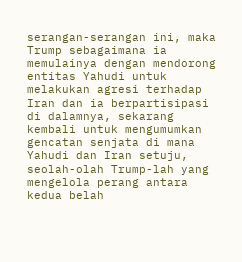serangan-serangan ini, maka Trump sebagaimana ia memulainya dengan mendorong entitas Yahudi untuk melakukan agresi terhadap Iran dan ia berpartisipasi di dalamnya, sekarang kembali untuk mengumumkan gencatan senjata di mana Yahudi dan Iran setuju, seolah-olah Trump-lah yang mengelola perang antara kedua belah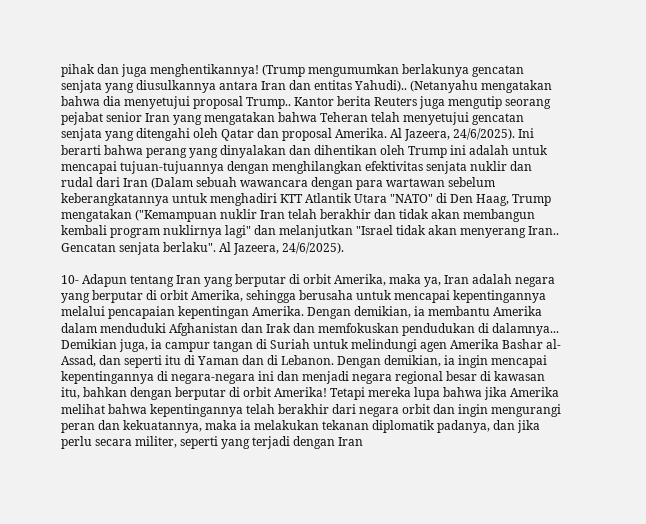pihak dan juga menghentikannya! (Trump mengumumkan berlakunya gencatan senjata yang diusulkannya antara Iran dan entitas Yahudi).. (Netanyahu mengatakan bahwa dia menyetujui proposal Trump.. Kantor berita Reuters juga mengutip seorang pejabat senior Iran yang mengatakan bahwa Teheran telah menyetujui gencatan senjata yang ditengahi oleh Qatar dan proposal Amerika. Al Jazeera, 24/6/2025). Ini berarti bahwa perang yang dinyalakan dan dihentikan oleh Trump ini adalah untuk mencapai tujuan-tujuannya dengan menghilangkan efektivitas senjata nuklir dan rudal dari Iran (Dalam sebuah wawancara dengan para wartawan sebelum keberangkatannya untuk menghadiri KTT Atlantik Utara "NATO" di Den Haag, Trump mengatakan ("Kemampuan nuklir Iran telah berakhir dan tidak akan membangun kembali program nuklirnya lagi" dan melanjutkan "Israel tidak akan menyerang Iran.. Gencatan senjata berlaku". Al Jazeera, 24/6/2025).

10- Adapun tentang Iran yang berputar di orbit Amerika, maka ya, Iran adalah negara yang berputar di orbit Amerika, sehingga berusaha untuk mencapai kepentingannya melalui pencapaian kepentingan Amerika. Dengan demikian, ia membantu Amerika dalam menduduki Afghanistan dan Irak dan memfokuskan pendudukan di dalamnya... Demikian juga, ia campur tangan di Suriah untuk melindungi agen Amerika Bashar al-Assad, dan seperti itu di Yaman dan di Lebanon. Dengan demikian, ia ingin mencapai kepentingannya di negara-negara ini dan menjadi negara regional besar di kawasan itu, bahkan dengan berputar di orbit Amerika! Tetapi mereka lupa bahwa jika Amerika melihat bahwa kepentingannya telah berakhir dari negara orbit dan ingin mengurangi peran dan kekuatannya, maka ia melakukan tekanan diplomatik padanya, dan jika perlu secara militer, seperti yang terjadi dengan Iran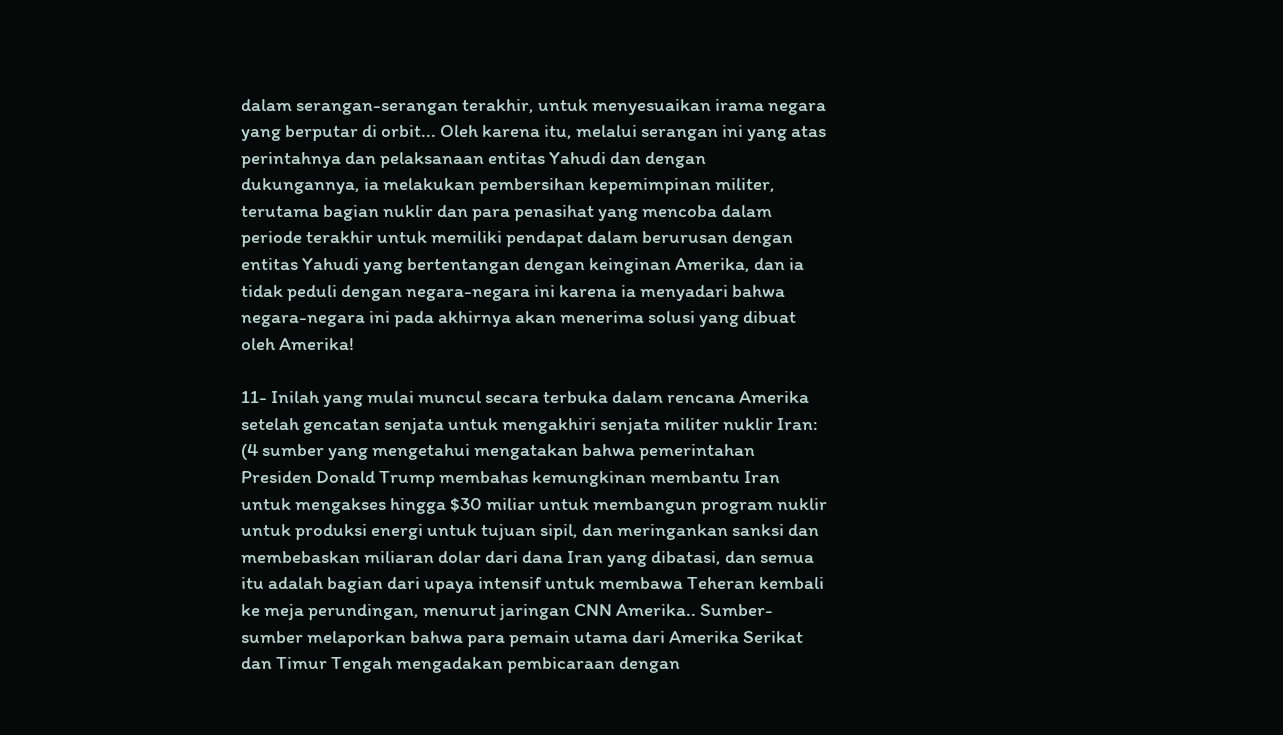dalam serangan-serangan terakhir, untuk menyesuaikan irama negara yang berputar di orbit... Oleh karena itu, melalui serangan ini yang atas perintahnya dan pelaksanaan entitas Yahudi dan dengan dukungannya, ia melakukan pembersihan kepemimpinan militer, terutama bagian nuklir dan para penasihat yang mencoba dalam periode terakhir untuk memiliki pendapat dalam berurusan dengan entitas Yahudi yang bertentangan dengan keinginan Amerika, dan ia tidak peduli dengan negara-negara ini karena ia menyadari bahwa negara-negara ini pada akhirnya akan menerima solusi yang dibuat oleh Amerika!

11- Inilah yang mulai muncul secara terbuka dalam rencana Amerika setelah gencatan senjata untuk mengakhiri senjata militer nuklir Iran: (4 sumber yang mengetahui mengatakan bahwa pemerintahan Presiden Donald Trump membahas kemungkinan membantu Iran untuk mengakses hingga $30 miliar untuk membangun program nuklir untuk produksi energi untuk tujuan sipil, dan meringankan sanksi dan membebaskan miliaran dolar dari dana Iran yang dibatasi, dan semua itu adalah bagian dari upaya intensif untuk membawa Teheran kembali ke meja perundingan, menurut jaringan CNN Amerika.. Sumber-sumber melaporkan bahwa para pemain utama dari Amerika Serikat dan Timur Tengah mengadakan pembicaraan dengan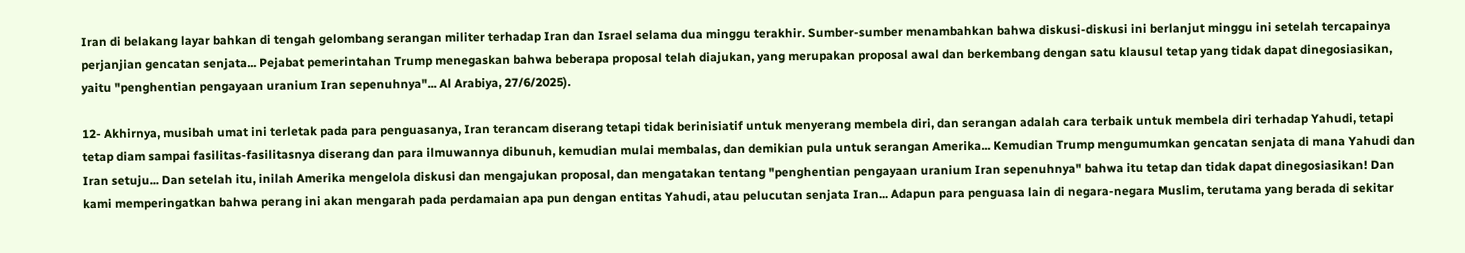Iran di belakang layar bahkan di tengah gelombang serangan militer terhadap Iran dan Israel selama dua minggu terakhir. Sumber-sumber menambahkan bahwa diskusi-diskusi ini berlanjut minggu ini setelah tercapainya perjanjian gencatan senjata... Pejabat pemerintahan Trump menegaskan bahwa beberapa proposal telah diajukan, yang merupakan proposal awal dan berkembang dengan satu klausul tetap yang tidak dapat dinegosiasikan, yaitu "penghentian pengayaan uranium Iran sepenuhnya"... Al Arabiya, 27/6/2025).

12- Akhirnya, musibah umat ini terletak pada para penguasanya, Iran terancam diserang tetapi tidak berinisiatif untuk menyerang membela diri, dan serangan adalah cara terbaik untuk membela diri terhadap Yahudi, tetapi tetap diam sampai fasilitas-fasilitasnya diserang dan para ilmuwannya dibunuh, kemudian mulai membalas, dan demikian pula untuk serangan Amerika... Kemudian Trump mengumumkan gencatan senjata di mana Yahudi dan Iran setuju... Dan setelah itu, inilah Amerika mengelola diskusi dan mengajukan proposal, dan mengatakan tentang "penghentian pengayaan uranium Iran sepenuhnya" bahwa itu tetap dan tidak dapat dinegosiasikan! Dan kami memperingatkan bahwa perang ini akan mengarah pada perdamaian apa pun dengan entitas Yahudi, atau pelucutan senjata Iran... Adapun para penguasa lain di negara-negara Muslim, terutama yang berada di sekitar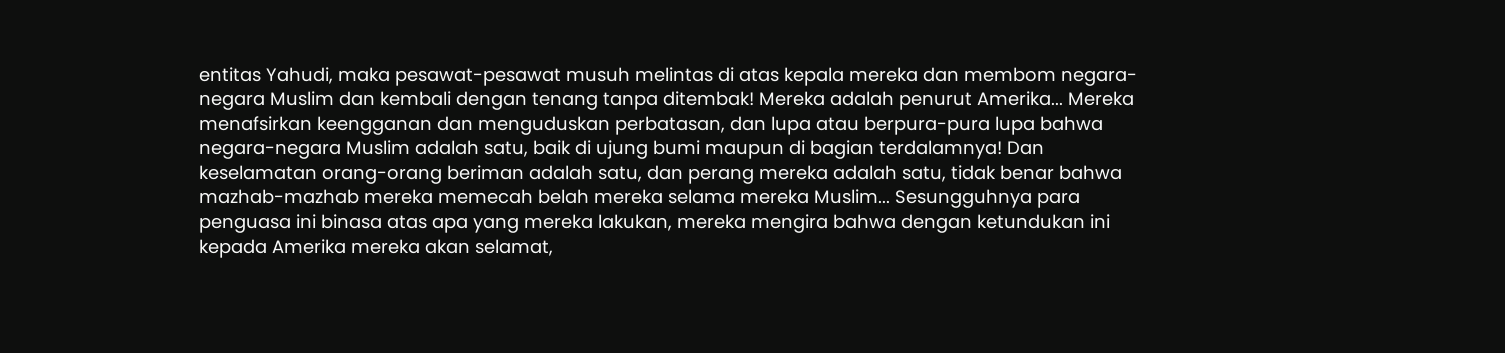entitas Yahudi, maka pesawat-pesawat musuh melintas di atas kepala mereka dan membom negara-negara Muslim dan kembali dengan tenang tanpa ditembak! Mereka adalah penurut Amerika... Mereka menafsirkan keengganan dan menguduskan perbatasan, dan lupa atau berpura-pura lupa bahwa negara-negara Muslim adalah satu, baik di ujung bumi maupun di bagian terdalamnya! Dan keselamatan orang-orang beriman adalah satu, dan perang mereka adalah satu, tidak benar bahwa mazhab-mazhab mereka memecah belah mereka selama mereka Muslim... Sesungguhnya para penguasa ini binasa atas apa yang mereka lakukan, mereka mengira bahwa dengan ketundukan ini kepada Amerika mereka akan selamat,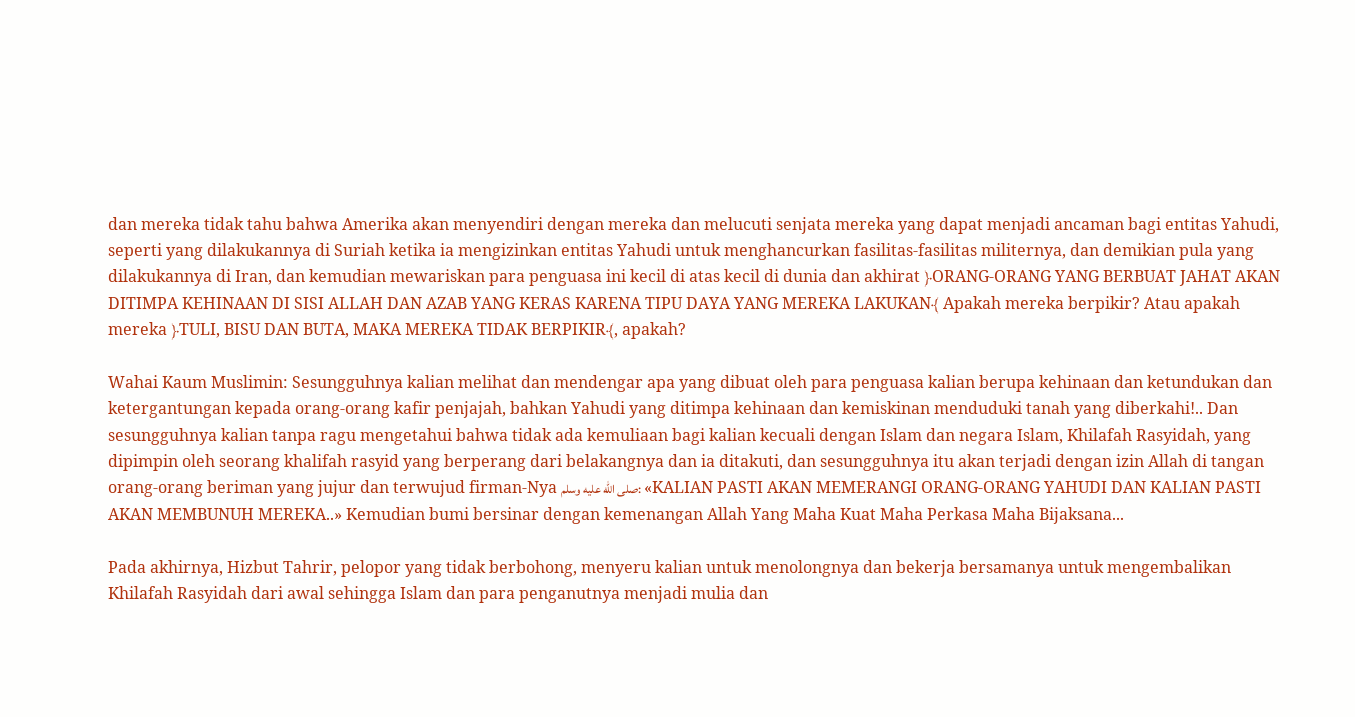dan mereka tidak tahu bahwa Amerika akan menyendiri dengan mereka dan melucuti senjata mereka yang dapat menjadi ancaman bagi entitas Yahudi, seperti yang dilakukannya di Suriah ketika ia mengizinkan entitas Yahudi untuk menghancurkan fasilitas-fasilitas militernya, dan demikian pula yang dilakukannya di Iran, dan kemudian mewariskan para penguasa ini kecil di atas kecil di dunia dan akhirat ﴿ORANG-ORANG YANG BERBUAT JAHAT AKAN DITIMPA KEHINAAN DI SISI ALLAH DAN AZAB YANG KERAS KARENA TIPU DAYA YANG MEREKA LAKUKAN﴾ Apakah mereka berpikir? Atau apakah mereka ﴿TULI, BISU DAN BUTA, MAKA MEREKA TIDAK BERPIKIR﴾, apakah?

Wahai Kaum Muslimin: Sesungguhnya kalian melihat dan mendengar apa yang dibuat oleh para penguasa kalian berupa kehinaan dan ketundukan dan ketergantungan kepada orang-orang kafir penjajah, bahkan Yahudi yang ditimpa kehinaan dan kemiskinan menduduki tanah yang diberkahi!.. Dan sesungguhnya kalian tanpa ragu mengetahui bahwa tidak ada kemuliaan bagi kalian kecuali dengan Islam dan negara Islam, Khilafah Rasyidah, yang dipimpin oleh seorang khalifah rasyid yang berperang dari belakangnya dan ia ditakuti, dan sesungguhnya itu akan terjadi dengan izin Allah di tangan orang-orang beriman yang jujur dan terwujud firman-Nya صلى الله عليه وسلم: «KALIAN PASTI AKAN MEMERANGI ORANG-ORANG YAHUDI DAN KALIAN PASTI AKAN MEMBUNUH MEREKA..» Kemudian bumi bersinar dengan kemenangan Allah Yang Maha Kuat Maha Perkasa Maha Bijaksana...

Pada akhirnya, Hizbut Tahrir, pelopor yang tidak berbohong, menyeru kalian untuk menolongnya dan bekerja bersamanya untuk mengembalikan Khilafah Rasyidah dari awal sehingga Islam dan para penganutnya menjadi mulia dan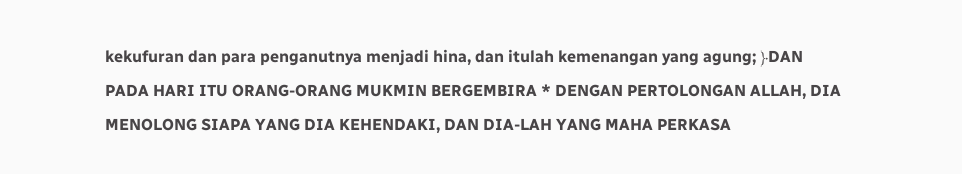kekufuran dan para penganutnya menjadi hina, dan itulah kemenangan yang agung; ﴿DAN PADA HARI ITU ORANG-ORANG MUKMIN BERGEMBIRA * DENGAN PERTOLONGAN ALLAH, DIA MENOLONG SIAPA YANG DIA KEHENDAKI, DAN DIA-LAH YANG MAHA PERKASA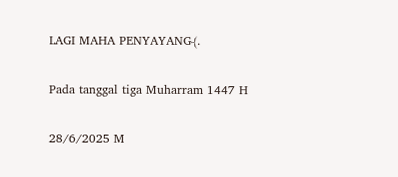LAGI MAHA PENYAYANG﴾.

Pada tanggal tiga Muharram 1447 H

28/6/2025 M